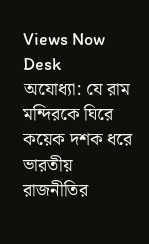Views Now Desk
অযোধ্যা: যে রাম মন্দিরকে ঘিরে কয়েক দশক ধরে ভারতীয় রাজনীতির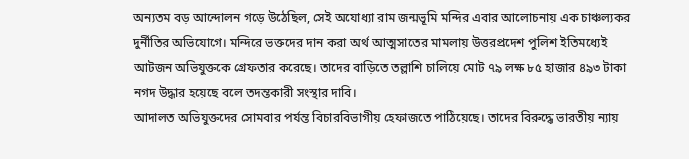অন্যতম বড় আন্দোলন গড়ে উঠেছিল, সেই অযোধ্যা রাম জন্মভূমি মন্দির এবার আলোচনায় এক চাঞ্চল্যকর দুর্নীতির অভিযোগে। মন্দিরে ভক্তদের দান করা অর্থ আত্মসাতের মামলায় উত্তরপ্রদেশ পুলিশ ইতিমধ্যেই আটজন অভিযুক্তকে গ্রেফতার করেছে। তাদের বাড়িতে তল্লাশি চালিয়ে মোট ৭৯ লক্ষ ৮৫ হাজার ৪৯৩ টাকা নগদ উদ্ধার হয়েছে বলে তদন্তকারী সংস্থার দাবি।
আদালত অভিযুক্তদের সোমবার পর্যন্ত বিচারবিভাগীয় হেফাজতে পাঠিয়েছে। তাদের বিরুদ্ধে ভারতীয় ন্যায়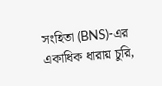সংহিতা (BNS)-এর একাধিক ধারায় চুরি,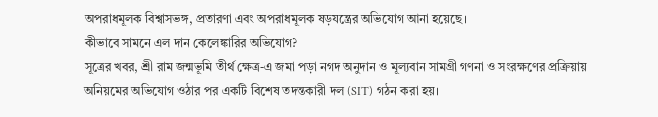অপরাধমূলক বিশ্বাসভঙ্গ, প্রতারণা এবং অপরাধমূলক ষড়যন্ত্রের অভিযোগ আনা হয়েছে।
কীভাবে সামনে এল দান কেলেঙ্কারির অভিযোগ?
সূত্রের খবর, শ্রী রাম জন্মভূমি তীর্থ ক্ষেত্র-এ জমা পড়া নগদ অনুদান ও মূল্যবান সামগ্রী গণনা ও সংরক্ষণের প্রক্রিয়ায় অনিয়মের অভিযোগ ওঠার পর একটি বিশেষ তদন্তকারী দল (SIT) গঠন করা হয়।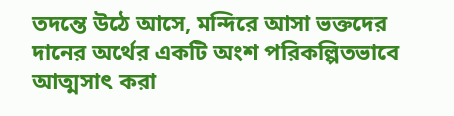তদন্তে উঠে আসে, মন্দিরে আসা ভক্তদের দানের অর্থের একটি অংশ পরিকল্পিতভাবে আত্মসাৎ করা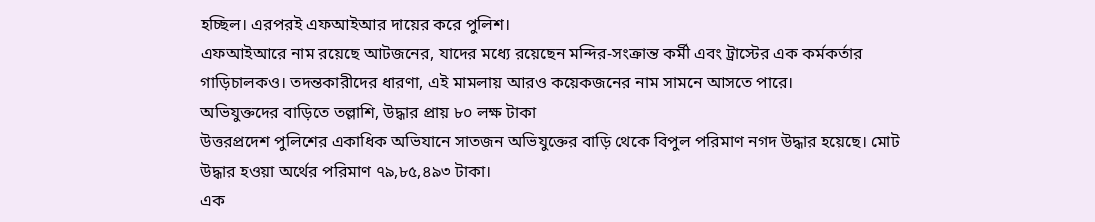হচ্ছিল। এরপরই এফআইআর দায়ের করে পুলিশ।
এফআইআরে নাম রয়েছে আটজনের, যাদের মধ্যে রয়েছেন মন্দির-সংক্রান্ত কর্মী এবং ট্রাস্টের এক কর্মকর্তার গাড়িচালকও। তদন্তকারীদের ধারণা, এই মামলায় আরও কয়েকজনের নাম সামনে আসতে পারে।
অভিযুক্তদের বাড়িতে তল্লাশি, উদ্ধার প্রায় ৮০ লক্ষ টাকা
উত্তরপ্রদেশ পুলিশের একাধিক অভিযানে সাতজন অভিযুক্তের বাড়ি থেকে বিপুল পরিমাণ নগদ উদ্ধার হয়েছে। মোট উদ্ধার হওয়া অর্থের পরিমাণ ৭৯,৮৫,৪৯৩ টাকা।
এক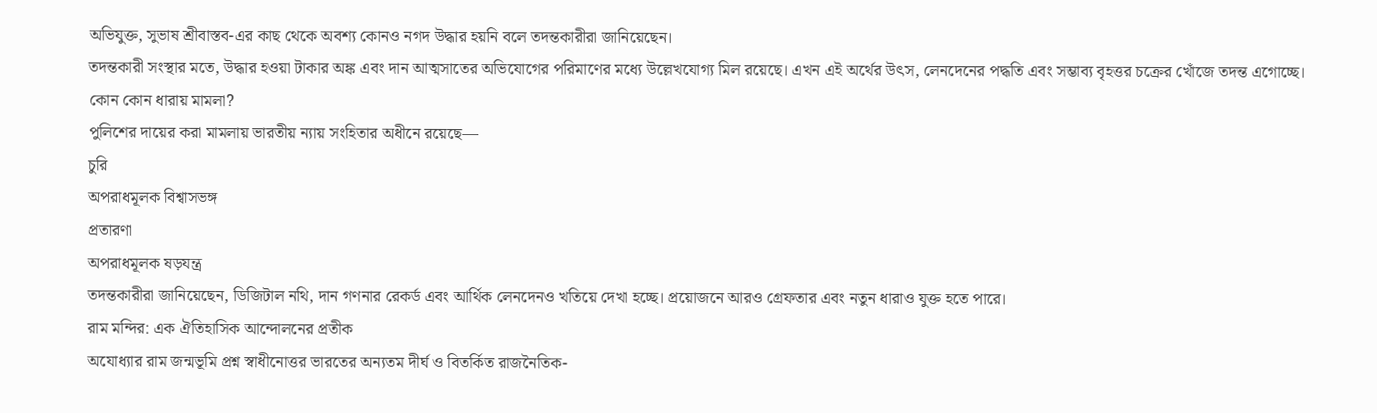অভিযুক্ত, সুভাষ শ্রীবাস্তব-এর কাছ থেকে অবশ্য কোনও নগদ উদ্ধার হয়নি বলে তদন্তকারীরা জানিয়েছেন।
তদন্তকারী সংস্থার মতে, উদ্ধার হওয়া টাকার অঙ্ক এবং দান আত্মসাতের অভিযোগের পরিমাণের মধ্যে উল্লেখযোগ্য মিল রয়েছে। এখন এই অর্থের উৎস, লেনদেনের পদ্ধতি এবং সম্ভাব্য বৃহত্তর চক্রের খোঁজে তদন্ত এগোচ্ছে।
কোন কোন ধারায় মামলা?
পুলিশের দায়ের করা মামলায় ভারতীয় ন্যায় সংহিতার অধীনে রয়েছে—
চুরি
অপরাধমূলক বিশ্বাসভঙ্গ
প্রতারণা
অপরাধমূলক ষড়যন্ত্র
তদন্তকারীরা জানিয়েছেন, ডিজিটাল নথি, দান গণনার রেকর্ড এবং আর্থিক লেনদেনও খতিয়ে দেখা হচ্ছে। প্রয়োজনে আরও গ্রেফতার এবং নতুন ধারাও যুক্ত হতে পারে।
রাম মন্দির: এক ঐতিহাসিক আন্দোলনের প্রতীক
অযোধ্যার রাম জন্মভূমি প্রশ্ন স্বাধীনোত্তর ভারতের অন্যতম দীর্ঘ ও বিতর্কিত রাজনৈতিক-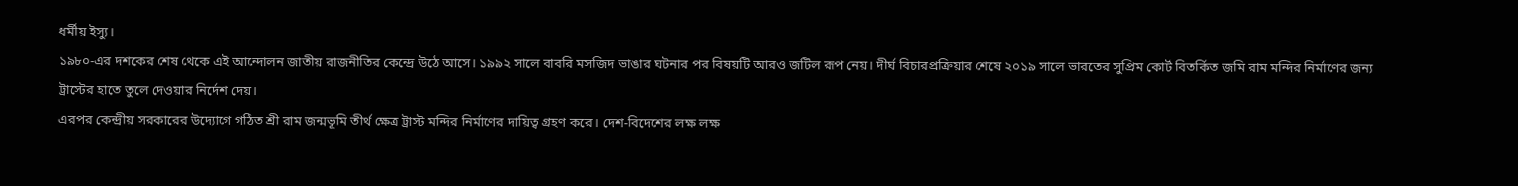ধর্মীয় ইস্যু।
১৯৮০-এর দশকের শেষ থেকে এই আন্দোলন জাতীয় রাজনীতির কেন্দ্রে উঠে আসে। ১৯৯২ সালে বাবরি মসজিদ ভাঙার ঘটনার পর বিষয়টি আরও জটিল রূপ নেয়। দীর্ঘ বিচারপ্রক্রিয়ার শেষে ২০১৯ সালে ভারতের সুপ্রিম কোর্ট বিতর্কিত জমি রাম মন্দির নির্মাণের জন্য ট্রাস্টের হাতে তুলে দেওয়ার নির্দেশ দেয়।
এরপর কেন্দ্রীয় সরকারের উদ্যোগে গঠিত শ্রী রাম জন্মভূমি তীর্থ ক্ষেত্র ট্রাস্ট মন্দির নির্মাণের দায়িত্ব গ্রহণ করে। দেশ-বিদেশের লক্ষ লক্ষ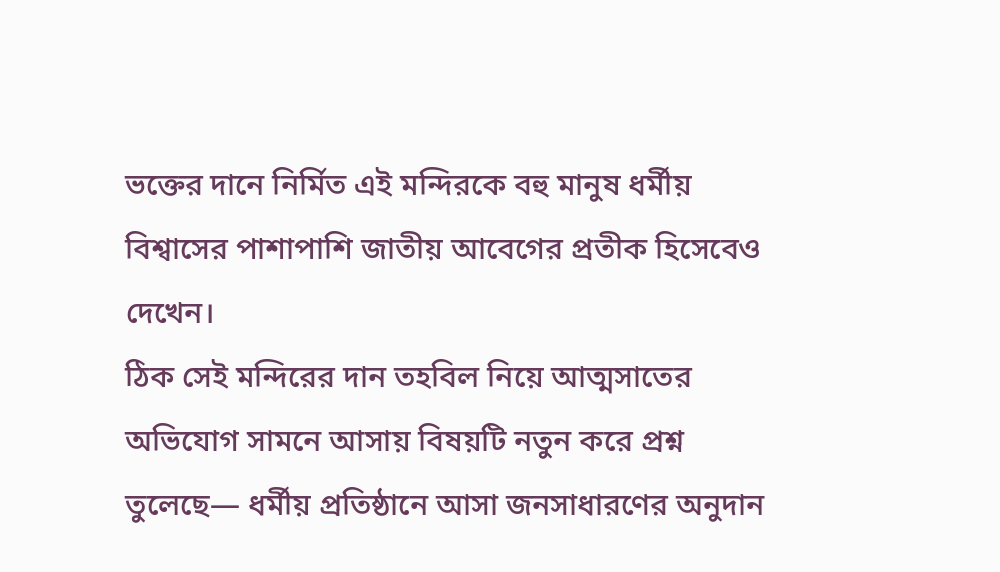ভক্তের দানে নির্মিত এই মন্দিরকে বহু মানুষ ধর্মীয় বিশ্বাসের পাশাপাশি জাতীয় আবেগের প্রতীক হিসেবেও দেখেন।
ঠিক সেই মন্দিরের দান তহবিল নিয়ে আত্মসাতের অভিযোগ সামনে আসায় বিষয়টি নতুন করে প্রশ্ন তুলেছে— ধর্মীয় প্রতিষ্ঠানে আসা জনসাধারণের অনুদান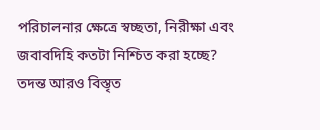পরিচালনার ক্ষেত্রে স্বচ্ছতা, নিরীক্ষা এবং জবাবদিহি কতটা নিশ্চিত করা হচ্ছে?
তদন্ত আরও বিস্তৃত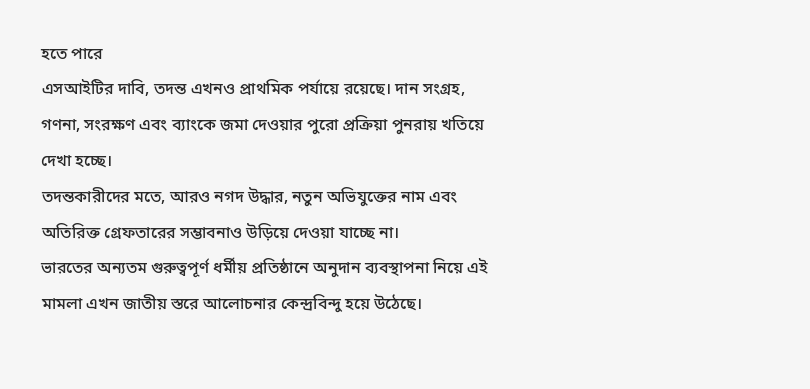হতে পারে
এসআইটির দাবি, তদন্ত এখনও প্রাথমিক পর্যায়ে রয়েছে। দান সংগ্রহ, গণনা, সংরক্ষণ এবং ব্যাংকে জমা দেওয়ার পুরো প্রক্রিয়া পুনরায় খতিয়ে দেখা হচ্ছে।
তদন্তকারীদের মতে, আরও নগদ উদ্ধার, নতুন অভিযুক্তের নাম এবং অতিরিক্ত গ্রেফতারের সম্ভাবনাও উড়িয়ে দেওয়া যাচ্ছে না।
ভারতের অন্যতম গুরুত্বপূর্ণ ধর্মীয় প্রতিষ্ঠানে অনুদান ব্যবস্থাপনা নিয়ে এই মামলা এখন জাতীয় স্তরে আলোচনার কেন্দ্রবিন্দু হয়ে উঠেছে।